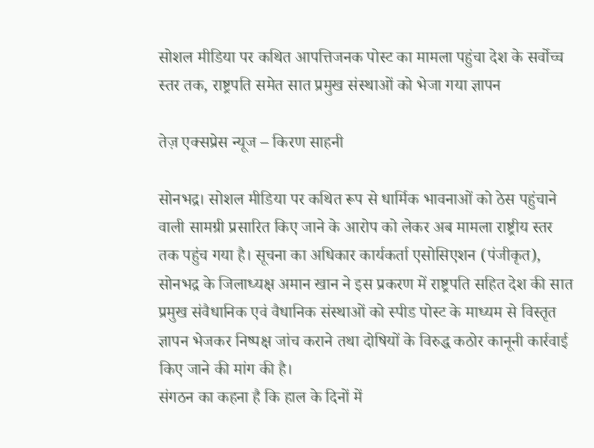सोशल मीडिया पर कथित आपत्तिजनक पोस्ट का मामला पहुंचा देश के सर्वोच्च स्तर तक, राष्ट्रपति समेत सात प्रमुख संस्थाओं को भेजा गया ज्ञापन

तेज़ एक्सप्रेस न्यूज – किरण साहनी

सोनभद्र। सोशल मीडिया पर कथित रूप से धार्मिक भावनाओं को ठेस पहुंचाने वाली सामग्री प्रसारित किए जाने के आरोप को लेकर अब मामला राष्ट्रीय स्तर तक पहुंच गया है। सूचना का अधिकार कार्यकर्ता एसोसिएशन (पंजीकृत), सोनभद्र के जिलाध्यक्ष अमान खान ने इस प्रकरण में राष्ट्रपति सहित देश की सात प्रमुख संवैधानिक एवं वैधानिक संस्थाओं को स्पीड पोस्ट के माध्यम से विस्तृत ज्ञापन भेजकर निष्पक्ष जांच कराने तथा दोषियों के विरुद्ध कठोर कानूनी कार्रवाई किए जाने की मांग की है।
संगठन का कहना है कि हाल के दिनों में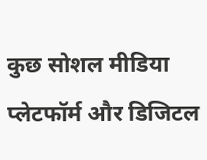कुछ सोशल मीडिया प्लेटफॉर्म और डिजिटल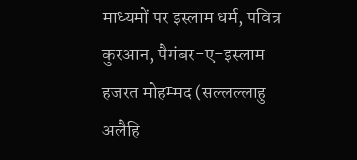माध्यमों पर इस्लाम धर्म, पवित्र कुरआन, पैगंबर-ए-इस्लाम हजरत मोहम्मद (सल्लल्लाहु अलैहि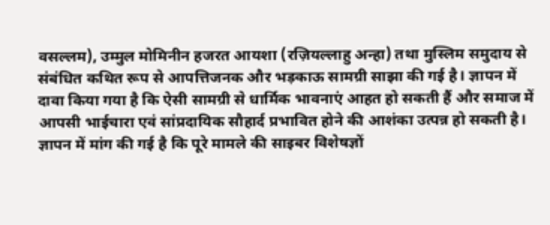वसल्लम), उम्मुल मोमिनीन हजरत आयशा (रज़ियल्लाहु अन्हा) तथा मुस्लिम समुदाय से संबंधित कथित रूप से आपत्तिजनक और भड़काऊ सामग्री साझा की गई है। ज्ञापन में दावा किया गया है कि ऐसी सामग्री से धार्मिक भावनाएं आहत हो सकती हैं और समाज में आपसी भाईचारा एवं सांप्रदायिक सौहार्द प्रभावित होने की आशंका उत्पन्न हो सकती है।
ज्ञापन में मांग की गई है कि पूरे मामले की साइबर विशेषज्ञों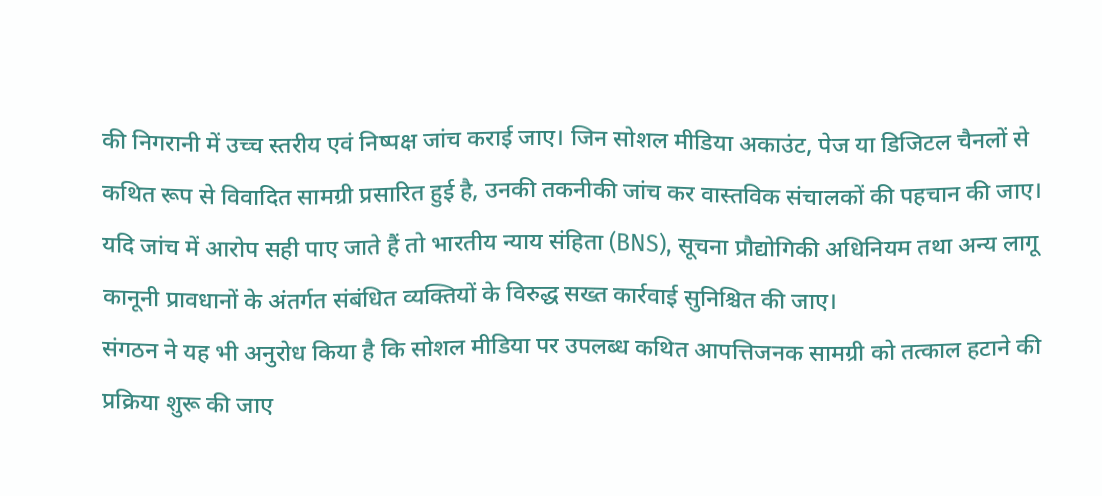की निगरानी में उच्च स्तरीय एवं निष्पक्ष जांच कराई जाए। जिन सोशल मीडिया अकाउंट, पेज या डिजिटल चैनलों से कथित रूप से विवादित सामग्री प्रसारित हुई है, उनकी तकनीकी जांच कर वास्तविक संचालकों की पहचान की जाए। यदि जांच में आरोप सही पाए जाते हैं तो भारतीय न्याय संहिता (BNS), सूचना प्रौद्योगिकी अधिनियम तथा अन्य लागू कानूनी प्रावधानों के अंतर्गत संबंधित व्यक्तियों के विरुद्ध सख्त कार्रवाई सुनिश्चित की जाए।
संगठन ने यह भी अनुरोध किया है कि सोशल मीडिया पर उपलब्ध कथित आपत्तिजनक सामग्री को तत्काल हटाने की प्रक्रिया शुरू की जाए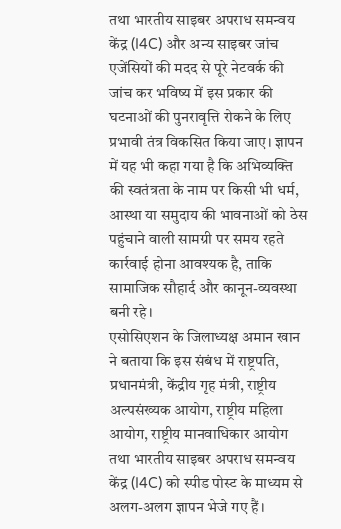तथा भारतीय साइबर अपराध समन्वय केंद्र (I4C) और अन्य साइबर जांच एजेंसियों की मदद से पूरे नेटवर्क की जांच कर भविष्य में इस प्रकार की घटनाओं की पुनरावृत्ति रोकने के लिए प्रभावी तंत्र विकसित किया जाए। ज्ञापन में यह भी कहा गया है कि अभिव्यक्ति की स्वतंत्रता के नाम पर किसी भी धर्म, आस्था या समुदाय की भावनाओं को ठेस पहुंचाने वाली सामग्री पर समय रहते कार्रवाई होना आवश्यक है, ताकि सामाजिक सौहार्द और कानून-व्यवस्था बनी रहे।
एसोसिएशन के जिलाध्यक्ष अमान खान ने बताया कि इस संबंध में राष्ट्रपति, प्रधानमंत्री, केंद्रीय गृह मंत्री, राष्ट्रीय अल्पसंख्यक आयोग, राष्ट्रीय महिला आयोग, राष्ट्रीय मानवाधिकार आयोग तथा भारतीय साइबर अपराध समन्वय केंद्र (I4C) को स्पीड पोस्ट के माध्यम से अलग-अलग ज्ञापन भेजे गए हैं।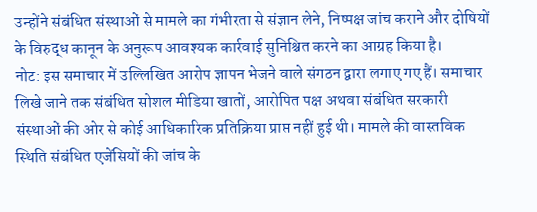उन्होंने संबंधित संस्थाओं से मामले का गंभीरता से संज्ञान लेने, निष्पक्ष जांच कराने और दोषियों के विरुद्ध कानून के अनुरूप आवश्यक कार्रवाई सुनिश्चित करने का आग्रह किया है।
नोट: इस समाचार में उल्लिखित आरोप ज्ञापन भेजने वाले संगठन द्वारा लगाए गए हैं। समाचार लिखे जाने तक संबंधित सोशल मीडिया खातों, आरोपित पक्ष अथवा संबंधित सरकारी संस्थाओं की ओर से कोई आधिकारिक प्रतिक्रिया प्राप्त नहीं हुई थी। मामले की वास्तविक स्थिति संबंधित एजेंसियों की जांच के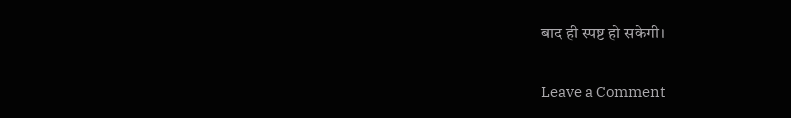बाद ही स्पष्ट हो सकेगी।

Leave a Comment